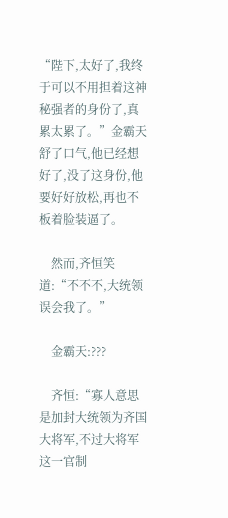“陛下,太好了,我终于可以不用担着这神秘强者的身份了,真累太累了。”金霸天舒了口气,他已经想好了,没了这身份,他要好好放松,再也不板着脸装逼了。

    然而,齐恒笑道:“不不不,大统领误会我了。”

    金霸天:???

    齐恒:“寡人意思是加封大统领为齐国大将军,不过大将军这一官制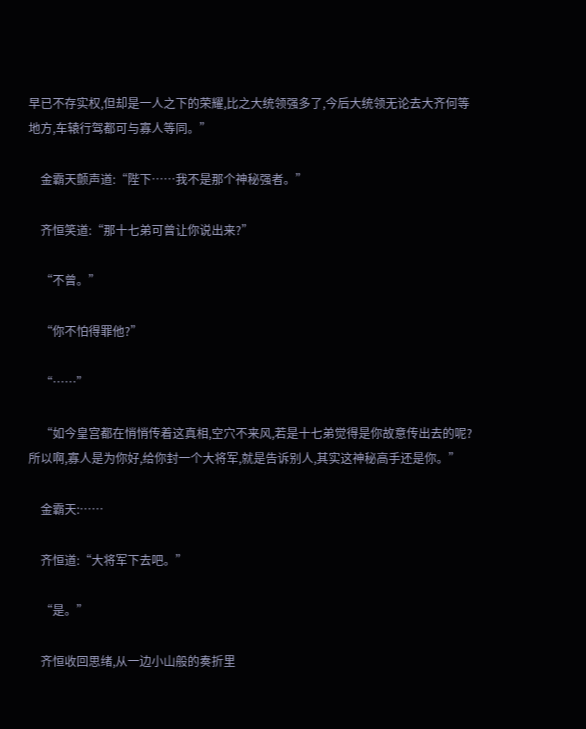早已不存实权,但却是一人之下的荣耀,比之大统领强多了,今后大统领无论去大齐何等地方,车辕行驾都可与寡人等同。”

    金霸天颤声道:“陛下……我不是那个神秘强者。”

    齐恒笑道:“那十七弟可曾让你说出来?”

    “不曾。”

    “你不怕得罪他?”

    “……”

    “如今皇宫都在悄悄传着这真相,空穴不来风,若是十七弟觉得是你故意传出去的呢?所以啊,寡人是为你好,给你封一个大将军,就是告诉别人,其实这神秘高手还是你。”

    金霸天:……

    齐恒道:“大将军下去吧。”

    “是。”

    齐恒收回思绪,从一边小山般的奏折里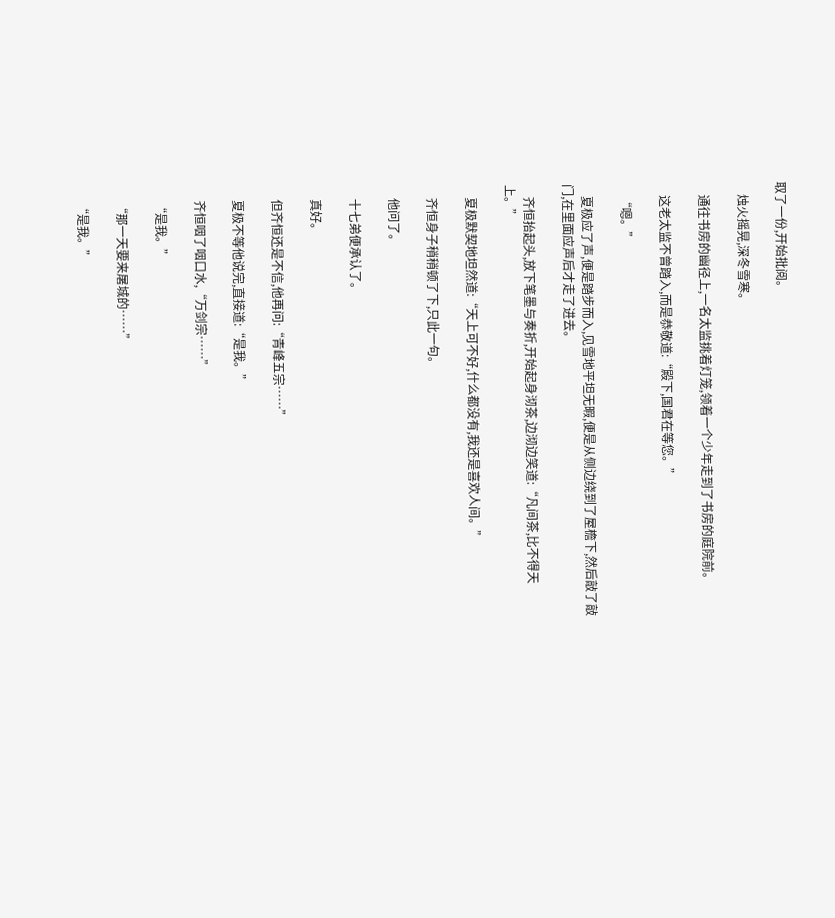取了一份,开始批阅。

    烛火摇晃,深冬雪寒。

    通往书房的幽径上,一名太监挑着灯笼,领着一个少年走到了书房的庭院前。

    这老太监不曾踏入,而是恭敬道:“殿下,国君在等您。”

    “嗯。”

    夏极应了声,便是踏步而入,见雪地平坦无暇,便是从侧边绕到了屋檐下,然后敲了敲门,在里面应声后才走了进去。

    齐恒抬起头,放下笔墨与奏折,开始起身沏茶,边沏边笑道:“凡间茶,比不得天上。”

    夏极默契地坦然道:“天上可不好,什么都没有,我还是喜欢人间。”

    齐恒身子稍稍顿了下,只此一句。

    他问了。

    十七弟便承认了。

    真好。

    但齐恒还是不信,他再问:“青峰五宗……”

    夏极不等他说完,直接道:“是我。”

    齐恒咽了咽口水,“万剑宗……”

    “是我。”

    “那一天要来屠城的……”

    “是我。”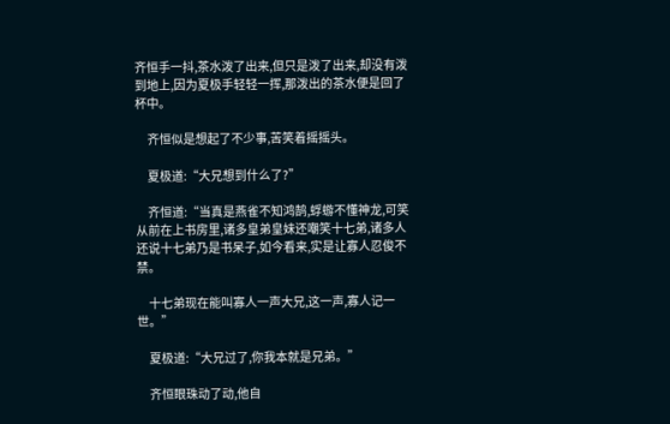齐恒手一抖,茶水泼了出来,但只是泼了出来,却没有泼到地上,因为夏极手轻轻一挥,那泼出的茶水便是回了杯中。

    齐恒似是想起了不少事,苦笑着摇摇头。

    夏极道:“大兄想到什么了?”

    齐恒道:“当真是燕雀不知鸿鹄,蜉蝣不懂神龙,可笑从前在上书房里,诸多皇弟皇妹还嘲笑十七弟,诸多人还说十七弟乃是书呆子,如今看来,实是让寡人忍俊不禁。

    十七弟现在能叫寡人一声大兄,这一声,寡人记一世。”

    夏极道:“大兄过了,你我本就是兄弟。”

    齐恒眼珠动了动,他自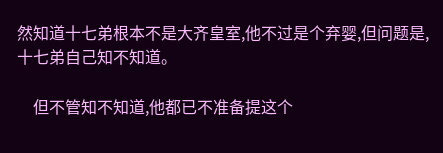然知道十七弟根本不是大齐皇室,他不过是个弃婴,但问题是,十七弟自己知不知道。

    但不管知不知道,他都已不准备提这个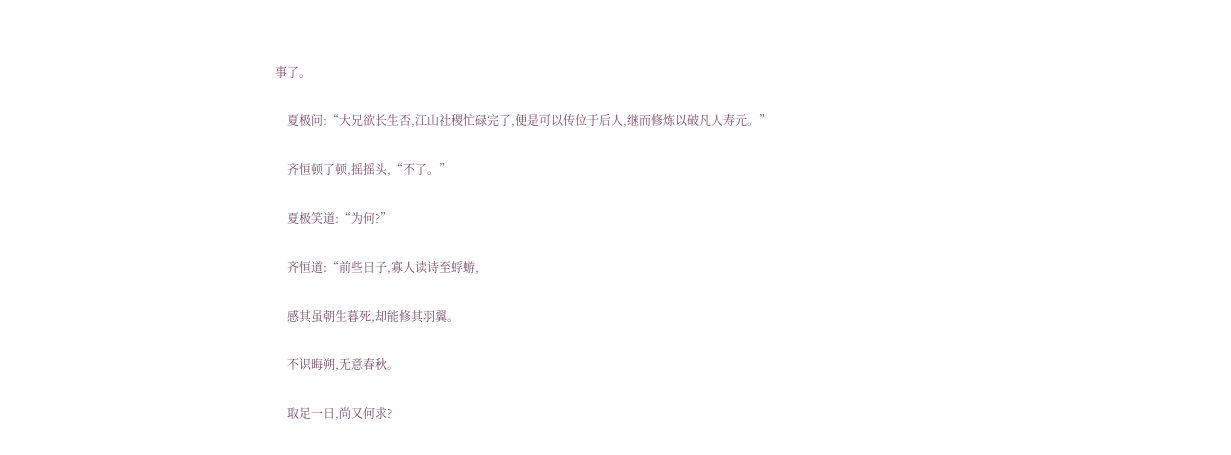事了。

    夏极问:“大兄欲长生否,江山社稷忙碌完了,便是可以传位于后人,继而修炼以破凡人寿元。”

    齐恒顿了顿,摇摇头,“不了。”

    夏极笑道:“为何?”

    齐恒道:“前些日子,寡人读诗至蜉蝣,

    感其虽朝生暮死,却能修其羽翼。

    不识晦朔,无意春秋。

    取足一日,尚又何求?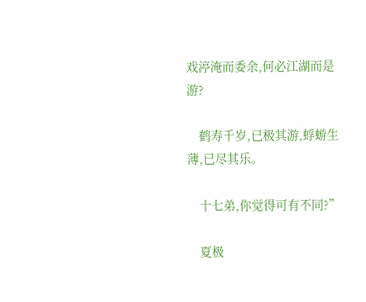戏渟淹而委余,何必江湖而是游?

    鹤寿千岁,已极其游,蜉蝣生薄,已尽其乐。

    十七弟,你觉得可有不同?”

    夏极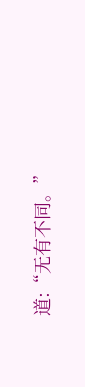道:“无有不同。”